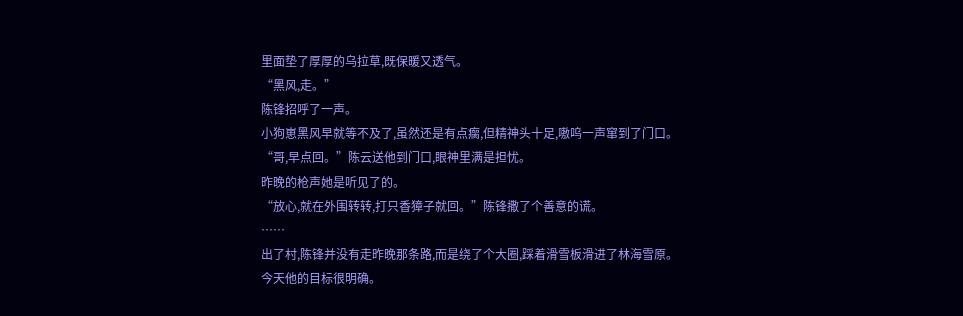里面垫了厚厚的乌拉草,既保暖又透气。
“黑风,走。”
陈锋招呼了一声。
小狗崽黑风早就等不及了,虽然还是有点瘸,但精神头十足,嗷呜一声窜到了门口。
“哥,早点回。”陈云送他到门口,眼神里满是担忧。
昨晚的枪声她是听见了的。
“放心,就在外围转转,打只香獐子就回。”陈锋撒了个善意的谎。
……
出了村,陈锋并没有走昨晚那条路,而是绕了个大圈,踩着滑雪板滑进了林海雪原。
今天他的目标很明确。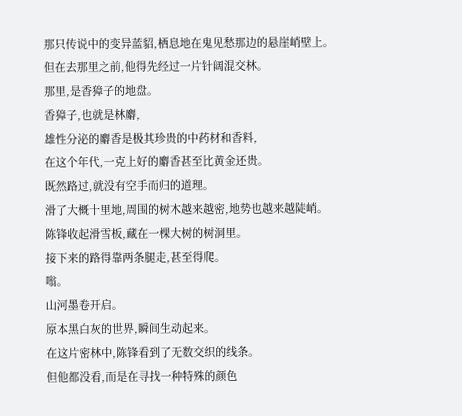那只传说中的变异蓝貂,栖息地在鬼见愁那边的悬崖峭壁上。
但在去那里之前,他得先经过一片针阔混交林。
那里,是香獐子的地盘。
香獐子,也就是林麝,
雄性分泌的麝香是极其珍贵的中药材和香料,
在这个年代,一克上好的麝香甚至比黄金还贵。
既然路过,就没有空手而归的道理。
滑了大概十里地,周围的树木越来越密,地势也越来越陡峭。
陈锋收起滑雪板,藏在一棵大树的树洞里。
接下来的路得靠两条腿走,甚至得爬。
嗡。
山河墨卷开启。
原本黑白灰的世界,瞬间生动起来。
在这片密林中,陈锋看到了无数交织的线条。
但他都没看,而是在寻找一种特殊的颜色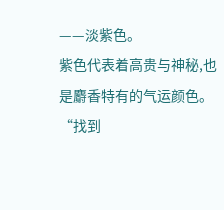——淡紫色。
紫色代表着高贵与神秘,也是麝香特有的气运颜色。
“找到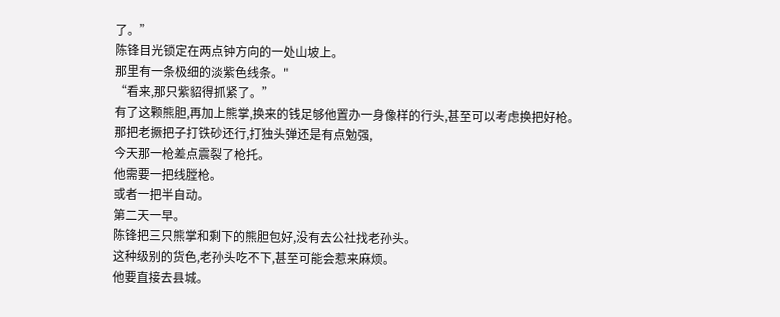了。”
陈锋目光锁定在两点钟方向的一处山坡上。
那里有一条极细的淡紫色线条。"
“看来,那只紫貂得抓紧了。”
有了这颗熊胆,再加上熊掌,换来的钱足够他置办一身像样的行头,甚至可以考虑换把好枪。
那把老撅把子打铁砂还行,打独头弹还是有点勉强,
今天那一枪差点震裂了枪托。
他需要一把线膛枪。
或者一把半自动。
第二天一早。
陈锋把三只熊掌和剩下的熊胆包好,没有去公社找老孙头。
这种级别的货色,老孙头吃不下,甚至可能会惹来麻烦。
他要直接去县城。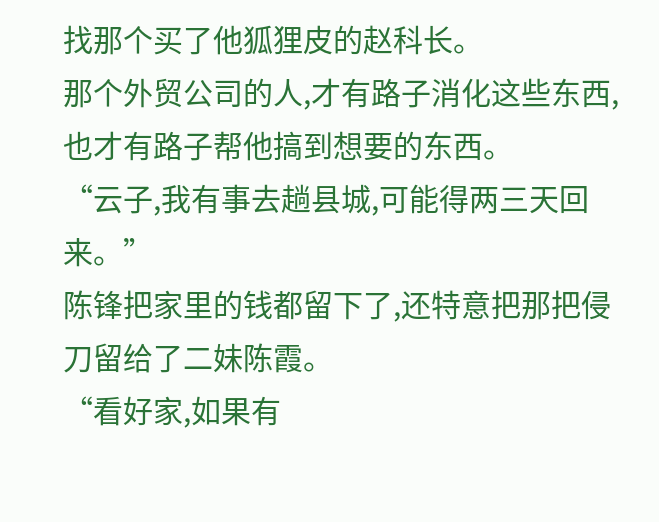找那个买了他狐狸皮的赵科长。
那个外贸公司的人,才有路子消化这些东西,也才有路子帮他搞到想要的东西。
“云子,我有事去趟县城,可能得两三天回来。”
陈锋把家里的钱都留下了,还特意把那把侵刀留给了二妹陈霞。
“看好家,如果有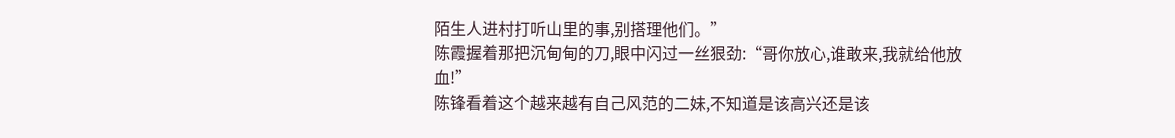陌生人进村打听山里的事,别搭理他们。”
陈霞握着那把沉甸甸的刀,眼中闪过一丝狠劲:“哥你放心,谁敢来,我就给他放血!”
陈锋看着这个越来越有自己风范的二妹,不知道是该高兴还是该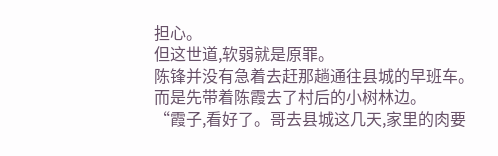担心。
但这世道,软弱就是原罪。
陈锋并没有急着去赶那趟通往县城的早班车。
而是先带着陈霞去了村后的小树林边。
“霞子,看好了。哥去县城这几天,家里的肉要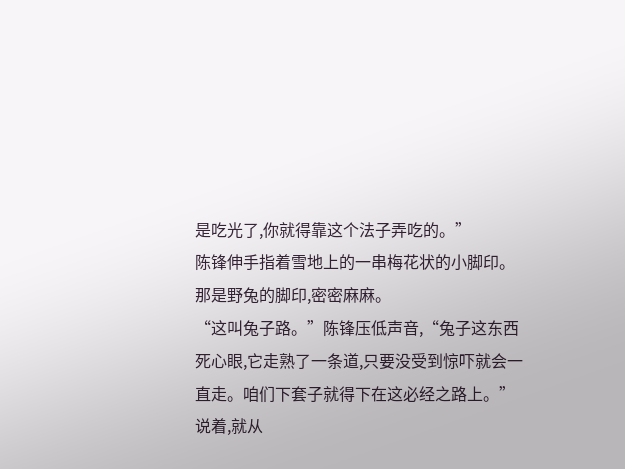是吃光了,你就得靠这个法子弄吃的。”
陈锋伸手指着雪地上的一串梅花状的小脚印。
那是野兔的脚印,密密麻麻。
“这叫兔子路。”陈锋压低声音,“兔子这东西死心眼,它走熟了一条道,只要没受到惊吓就会一直走。咱们下套子就得下在这必经之路上。”
说着,就从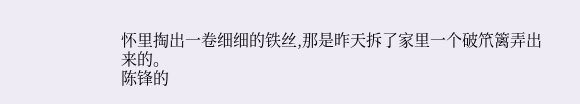怀里掏出一卷细细的铁丝,那是昨天拆了家里一个破笊篱弄出来的。
陈锋的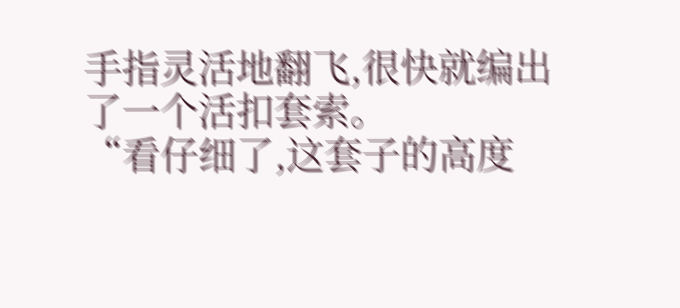手指灵活地翻飞,很快就编出了一个活扣套索。
“看仔细了,这套子的高度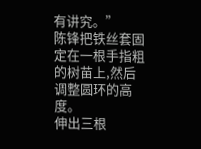有讲究。”
陈锋把铁丝套固定在一根手指粗的树苗上,然后调整圆环的高度。
伸出三根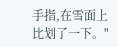手指,在雪面上比划了一下。"